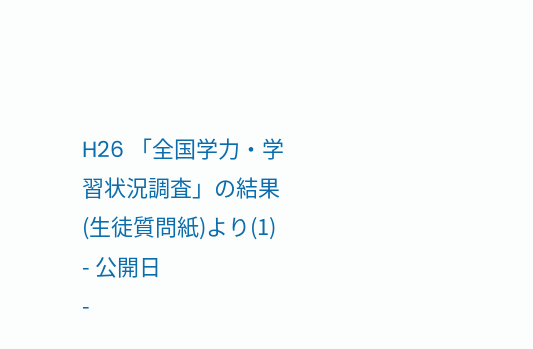H26 「全国学力・学習状況調査」の結果(生徒質問紙)より(1)
- 公開日
-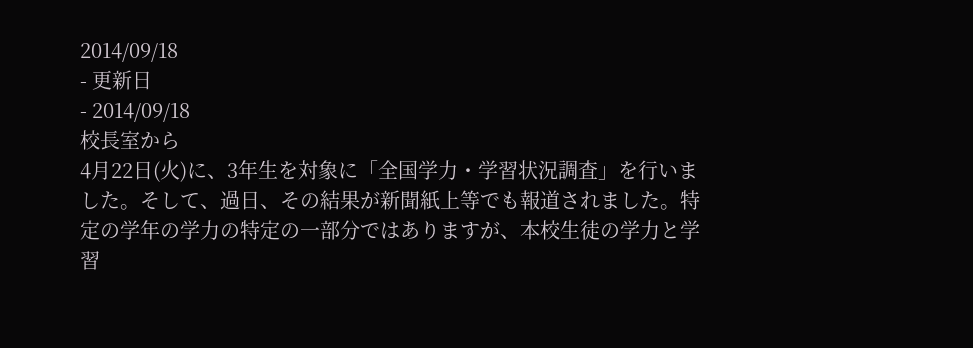2014/09/18
- 更新日
- 2014/09/18
校長室から
4月22日(火)に、3年生を対象に「全国学力・学習状況調査」を行いました。そして、過日、その結果が新聞紙上等でも報道されました。特定の学年の学力の特定の一部分ではありますが、本校生徒の学力と学習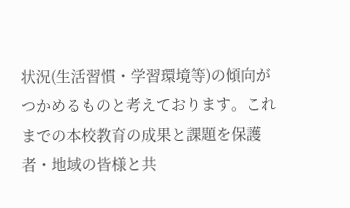状況(生活習慣・学習環境等)の傾向がつかめるものと考えております。これまでの本校教育の成果と課題を保護者・地域の皆様と共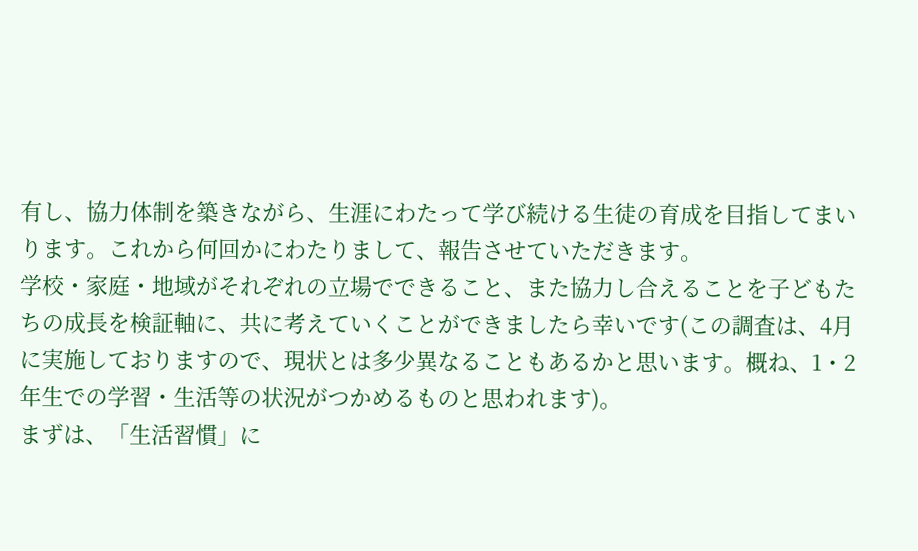有し、協力体制を築きながら、生涯にわたって学び続ける生徒の育成を目指してまいります。これから何回かにわたりまして、報告させていただきます。
学校・家庭・地域がそれぞれの立場でできること、また協力し合えることを子どもたちの成長を検証軸に、共に考えていくことができましたら幸いです(この調査は、4月に実施しておりますので、現状とは多少異なることもあるかと思います。概ね、1・2年生での学習・生活等の状況がつかめるものと思われます)。
まずは、「生活習慣」に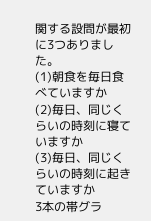関する設問が最初に3つありました。
(1)朝食を毎日食べていますか
(2)毎日、同じくらいの時刻に寝ていますか
(3)毎日、同じくらいの時刻に起きていますか
3本の帯グラ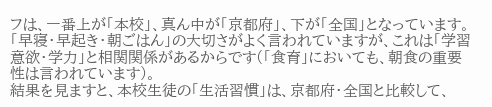フは、一番上が「本校」、真ん中が「京都府」、下が「全国」となっています。「早寝・早起き・朝ごはん」の大切さがよく言われていますが、これは「学習意欲・学力」と相関関係があるからです(「食育」においても、朝食の重要性は言われています)。
結果を見ますと、本校生徒の「生活習慣」は、京都府・全国と比較して、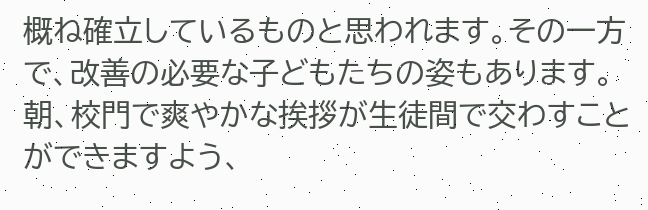概ね確立しているものと思われます。その一方で、改善の必要な子どもたちの姿もあります。朝、校門で爽やかな挨拶が生徒間で交わすことができますよう、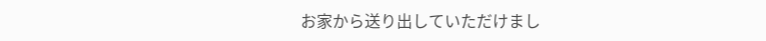お家から送り出していただけまし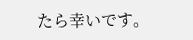たら幸いです。